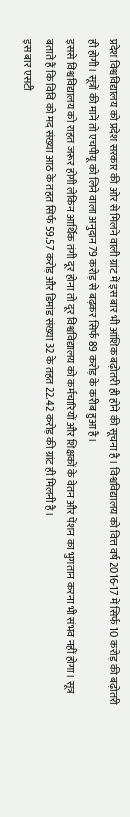प्रदेश विश्वविद्यालय को प्रदेश सरकार की ओर से मिलने वाली ग्रांट में इस बार भी आंशिक बढ़ोतरी ही होने की सूचना है। विश्वविद्यालय को वित्त वर्ष 2016-17 में सिर्फ 10 करोड़ की बढ़ोतरी ही होगी। सूत्रों की मानें तो एचपीयू को लिने वाला अनुदान 79 करोड़ से बढ़कर सिर्फ 89 करोड़ के करीब हुआ है।
इससे विश्वविद्यालय को राहत जरूर होगी लेकिन आर्थिक तंगी दूर होना तो दूर विश्वविद्यालय को कर्मचारियों और शिक्षकों के वेतन और पेंशन का भुगतान करना भी संभव नहीं होगा। सूत्र बताते हैं कि विवि को मद संख्या आठ के तहत सिर्फ 59.57 करोड़ और डिमांड संख्या 32 के तहत 22.42 करोड़ की ग्रांट ही मिलनी है।
इस बार एसटी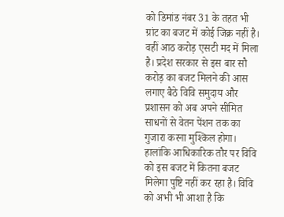को डिमांड नंबर 31 के तहत भी ग्रांट का बजट में कोई जिक्र नहीं है। वहीं आठ करोड़ एसटी मद में मिला है। प्रदेश सरकार से इस बार सौ करोड़ का बजट मिलने की आस लगाए बैठे विवि समुदाय और प्रशासन को अब अपने सीमित साधनों से वेतन पेंशन तक का गुजारा करना मुश्किल होगा।
हालांकि आधिकारिक तौर पर विवि को इस बजट में कितना बजट मिलेगा पुष्टि नहीं कर रहा है। विवि को अभी भी आशा है कि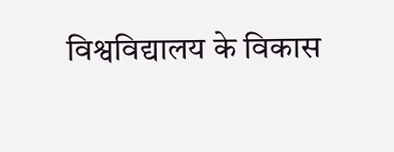विश्वविद्यालय के विकास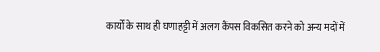कार्यों के साथ ही घणाहट्टी में अलग कैंपस विकसित करने को अन्य मदों में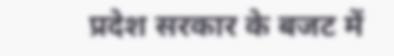प्रदेश सरकार के बजट में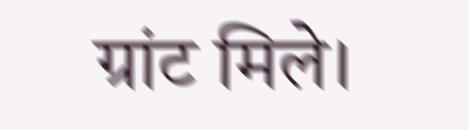ग्रांट मिले।